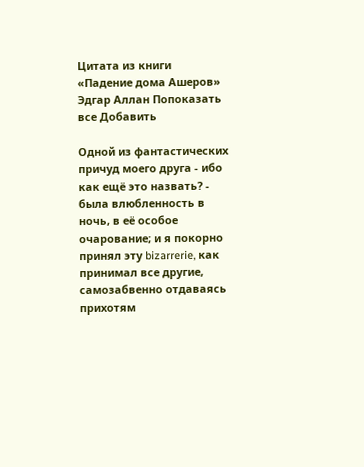Цитата из книги «Падение дома Ашеров» Эдгар Аллан Попоказать все Добавить

Одной из фантастических причуд моего друга - ибо как ещё это назвать? - была влюбленность в ночь, в её особое очарование; и я покорно принял эту bizarrerie, как принимал все другие, самозабвенно отдаваясь прихотям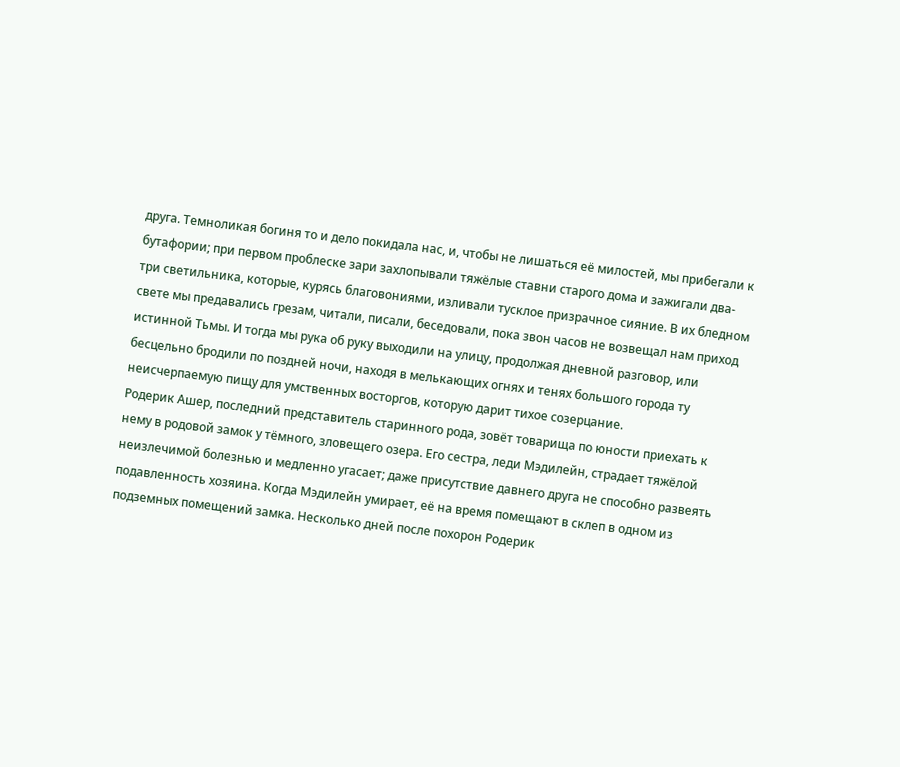друга. Темноликая богиня то и дело покидала нас, и, чтобы не лишаться её милостей, мы прибегали к бутафории; при первом проблеске зари захлопывали тяжёлые ставни старого дома и зажигали два-три светильника, которые, курясь благовониями, изливали тусклое призрачное сияние. В их бледном свете мы предавались грезам, читали, писали, беседовали, пока звон часов не возвещал нам приход истинной Тьмы. И тогда мы рука об руку выходили на улицу, продолжая дневной разговор, или бесцельно бродили по поздней ночи, находя в мелькающих огнях и тенях большого города ту неисчерпаемую пищу для умственных восторгов, которую дарит тихое созерцание.
Родерик Ашер, последний представитель старинного рода, зовёт товарища по юности приехать к нему в родовой замок у тёмного, зловещего озера. Его сестра, леди Мэдилейн, страдает тяжёлой неизлечимой болезнью и медленно угасает; даже присутствие давнего друга не способно развеять подавленность хозяина. Когда Мэдилейн умирает, её на время помещают в склеп в одном из подземных помещений замка. Несколько дней после похорон Родерик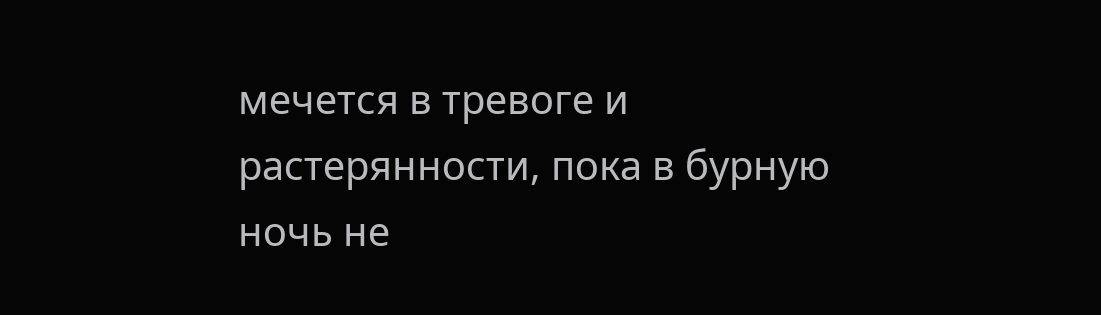мечется в тревоге и растерянности, пока в бурную ночь не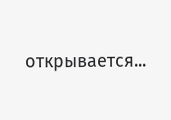открывается...